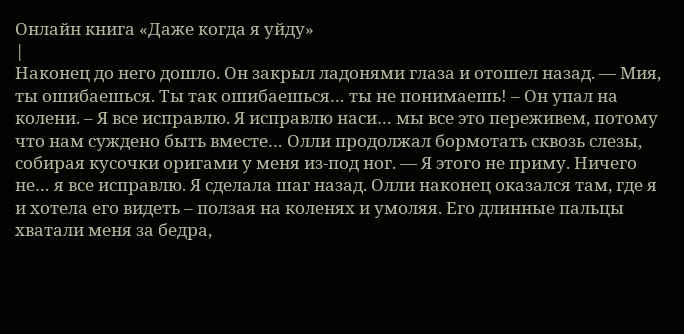Онлайн книга «Даже когда я уйду»
|
Наконец до него дошло. Он закрыл ладонями глаза и отошел назад. — Мия, ты ошибаешься. Ты так ошибаешься… ты не понимаешь! – Он упал на колени. – Я все исправлю. Я исправлю наси… мы все это переживем, потому что нам суждено быть вместе… Олли продолжал бормотать сквозь слезы, собирая кусочки оригами у меня из-под ног. — Я этого не приму. Ничего не… я все исправлю. Я сделала шаг назад. Олли наконец оказался там, где я и хотела его видеть – ползая на коленях и умоляя. Его длинные пальцы хватали меня за бедра,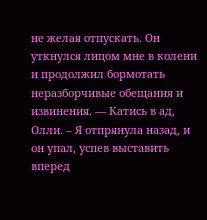не желая отпускать. Он уткнулся лицом мне в колени и продолжил бормотать неразборчивые обещания и извинения. — Катись в ад, Олли. – Я отпрянула назад, и он упал, успев выставить вперед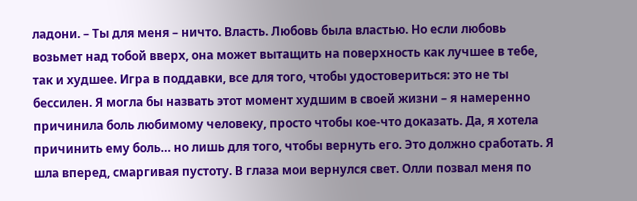ладони. – Ты для меня – ничто. Власть. Любовь была властью. Но если любовь возьмет над тобой вверх, она может вытащить на поверхность как лучшее в тебе, так и худшее. Игра в поддавки, все для того, чтобы удостовериться: это не ты бессилен. Я могла бы назвать этот момент худшим в своей жизни – я намеренно причинила боль любимому человеку, просто чтобы кое-что доказать. Да, я хотела причинить ему боль… но лишь для того, чтобы вернуть его. Это должно сработать. Я шла вперед, смаргивая пустоту. В глаза мои вернулся свет. Олли позвал меня по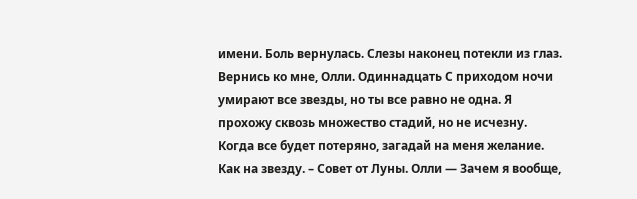имени. Боль вернулась. Слезы наконец потекли из глаз. Вернись ко мне, Олли. Одиннадцать С приходом ночи умирают все звезды, но ты все равно не одна. Я прохожу сквозь множество стадий, но не исчезну. Когда все будет потеряно, загадай на меня желание. Как на звезду. – Cовет от Луны. Олли — Зачем я вообще,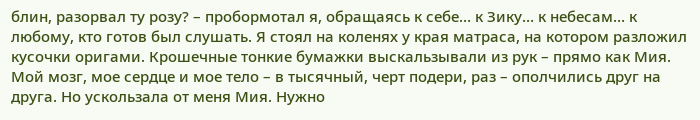блин, разорвал ту розу? – пробормотал я, обращаясь к себе… к Зику… к небесам… к любому, кто готов был слушать. Я стоял на коленях у края матраса, на котором разложил кусочки оригами. Крошечные тонкие бумажки выскальзывали из рук – прямо как Мия. Мой мозг, мое сердце и мое тело – в тысячный, черт подери, раз – ополчились друг на друга. Но ускользала от меня Мия. Нужно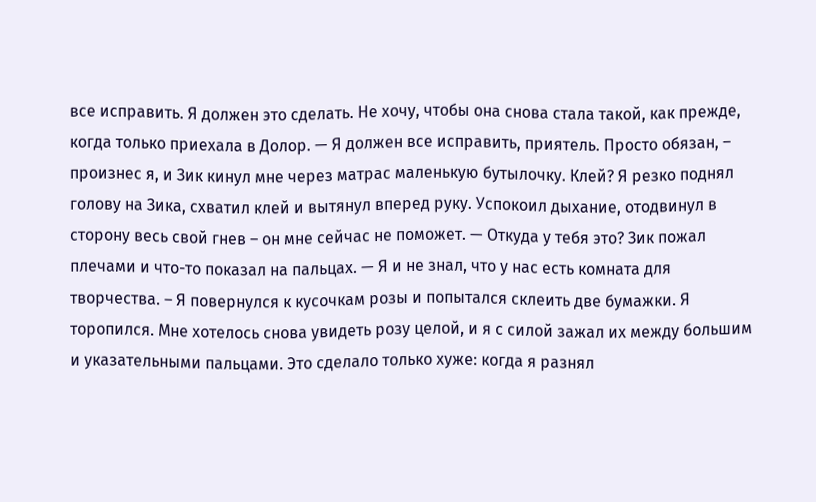все исправить. Я должен это сделать. Не хочу, чтобы она снова стала такой, как прежде, когда только приехала в Долор. — Я должен все исправить, приятель. Просто обязан, – произнес я, и Зик кинул мне через матрас маленькую бутылочку. Клей? Я резко поднял голову на Зика, схватил клей и вытянул вперед руку. Успокоил дыхание, отодвинул в сторону весь свой гнев – он мне сейчас не поможет. — Откуда у тебя это? Зик пожал плечами и что-то показал на пальцах. — Я и не знал, что у нас есть комната для творчества. – Я повернулся к кусочкам розы и попытался склеить две бумажки. Я торопился. Мне хотелось снова увидеть розу целой, и я с силой зажал их между большим и указательными пальцами. Это сделало только хуже: когда я разнял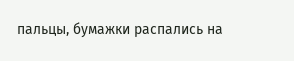пальцы, бумажки распались на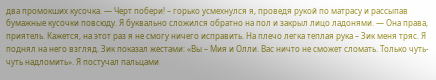два промокших кусочка. — Черт побери! – горько усмехнулся я, проведя рукой по матрасу и рассыпав бумажные кусочки повсюду. Я буквально сложился обратно на пол и закрыл лицо ладонями. — Она права, приятель. Кажется, на этот раз я не смогу ничего исправить. На плечо легка теплая рука – Зик меня тряс. Я поднял на него взгляд. Зик показал жестами: «Вы – Мия и Олли. Вас ничто не сможет сломать. Только чуть-чуть надломить». Я постучал пальцами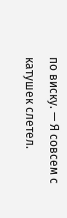по виску. — Я совсем с катушек слетел.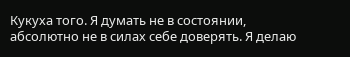Кукуха того. Я думать не в состоянии, абсолютно не в силах себе доверять. Я делаю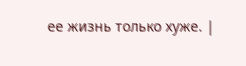ее жизнь только хуже. |